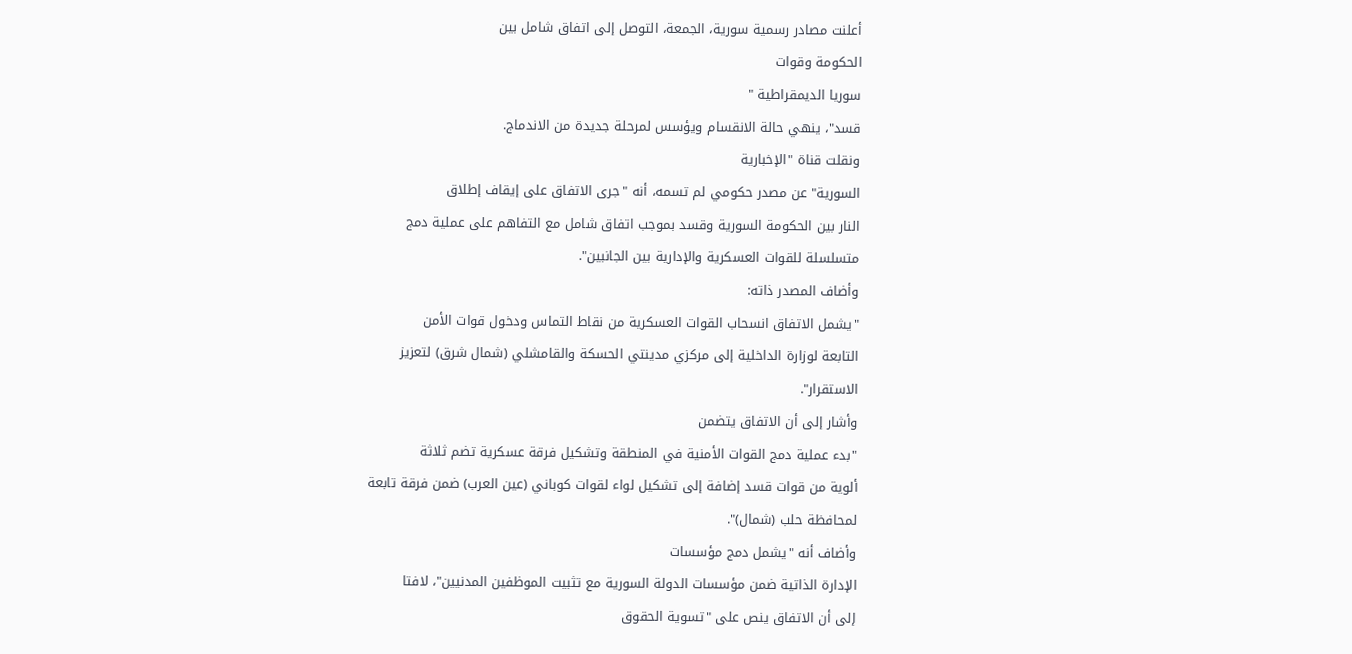أعلنت مصادر رسمية سورية، الجمعة، التوصل إلى اتفاق شامل بين
الحكومة وقوات
سوريا الديمقراطية "
قسد"، ينهي حالة الانقسام ويؤسس لمرحلة جديدة من الاندماج.
ونقلت قناة "الإخبارية
السورية" عن مصدر حكومي لم تسمه، أنه "جرى الاتفاق على إيقاف إطلاق
النار بين الحكومة السورية وقسد بموجب اتفاق شامل مع التفاهم على عملية دمج
متسلسلة للقوات العسكرية والإدارية بين الجانبين".
وأضاف المصدر ذاته:
"يشمل الاتفاق انسحاب القوات العسكرية من نقاط التماس ودخول قوات الأمن
التابعة لوزارة الداخلية إلى مركزي مدينتي الحسكة والقامشلي (شمال شرق) لتعزيز
الاستقرار".
وأشار إلى أن الاتفاق يتضمن
"بدء عملية دمج القوات الأمنية في المنطقة وتشكيل فرقة عسكرية تضم ثلاثة
ألوية من قوات قسد إضافة إلى تشكيل لواء لقوات كوباني (عين العرب) ضمن فرقة تابعة
لمحافظة حلب (شمال)".
وأضاف أنه "يشمل دمج مؤسسات
الإدارة الذاتية ضمن مؤسسات الدولة السورية مع تثبيت الموظفين المدنيين"، لافتا
إلى أن الاتفاق ينص على "تسوية الحقوق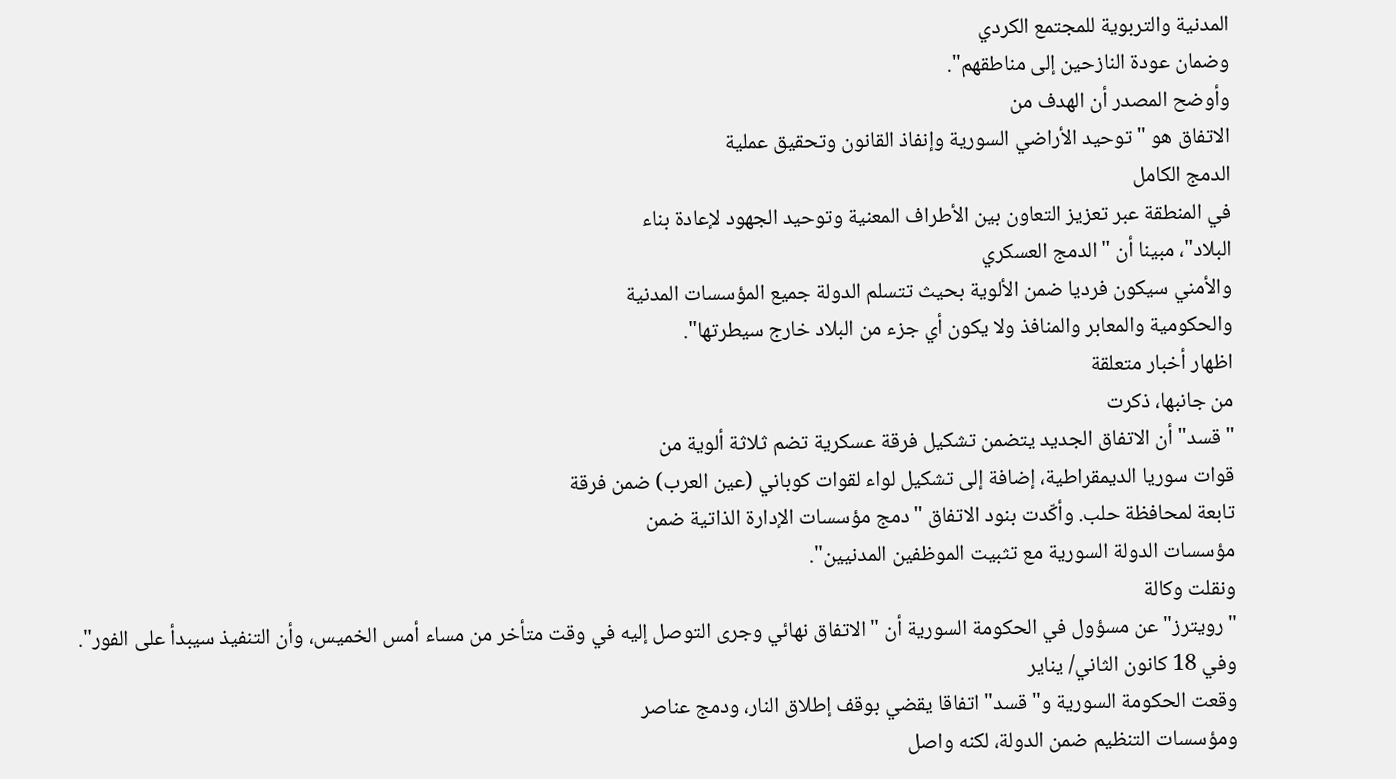المدنية والتربوية للمجتمع الكردي
وضمان عودة النازحين إلى مناطقهم".
وأوضح المصدر أن الهدف من
الاتفاق هو "توحيد الأراضي السورية وإنفاذ القانون وتحقيق عملية
الدمج الكامل
في المنطقة عبر تعزيز التعاون بين الأطراف المعنية وتوحيد الجهود لإعادة بناء
البلاد"، مبينا أن "الدمج العسكري
والأمني سيكون فرديا ضمن الألوية بحيث تتسلم الدولة جميع المؤسسات المدنية
والحكومية والمعابر والمنافذ ولا يكون أي جزء من البلاد خارج سيطرتها".
اظهار أخبار متعلقة
من جانبها، ذكرت
"قسد" أن الاتفاق الجديد يتضمن تشكيل فرقة عسكرية تضم ثلاثة ألوية من
قوات سوريا الديمقراطية، إضافة إلى تشكيل لواء لقوات كوباني (عين العرب) ضمن فرقة
تابعة لمحافظة حلب. وأكّدت بنود الاتفاق "دمج مؤسسات الإدارة الذاتية ضمن
مؤسسات الدولة السورية مع تثبيت الموظفين المدنيين".
ونقلت وكالة
"رويترز" عن مسؤول في الحكومة السورية أن "الاتفاق نهائي وجرى التوصل إليه في وقت متأخر من مساء أمس الخميس، وأن التنفيذ سيبدأ على الفور".
وفي 18 كانون الثاني/ يناير
وقعت الحكومة السورية و"قسد" اتفاقا يقضي بوقف إطلاق النار، ودمج عناصر
ومؤسسات التنظيم ضمن الدولة، لكنه واصل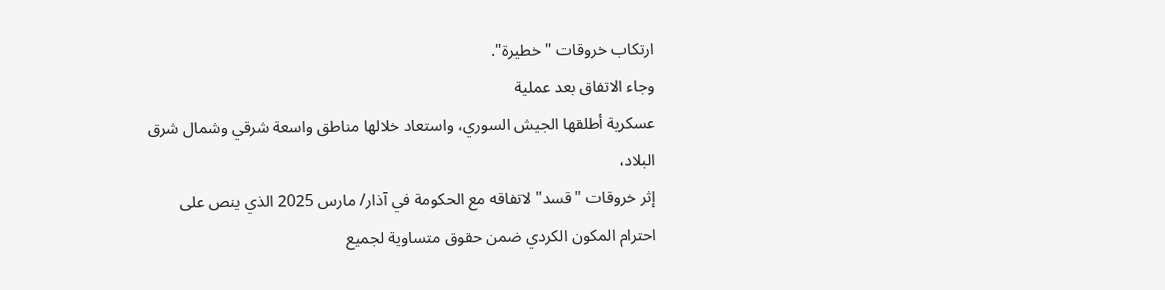ارتكاب خروقات "خطيرة".
وجاء الاتفاق بعد عملية
عسكرية أطلقها الجيش السوري، واستعاد خلالها مناطق واسعة شرقي وشمال شرق البلاد،
إثر خروقات "قسد" لاتفاقه مع الحكومة في آذار/ مارس 2025 الذي ينص على
احترام المكون الكردي ضمن حقوق متساوية لجميع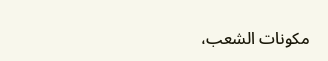مكونات الشعب،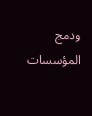ودمج المؤسسات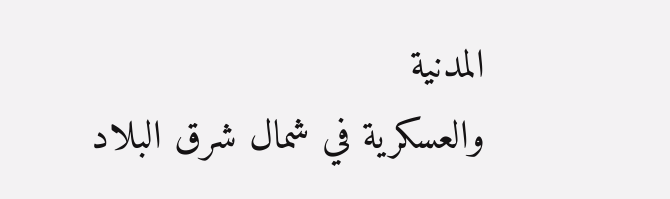المدنية
والعسكرية في شمال شرق البلاد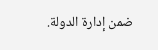ضمن إدارة الدولة.